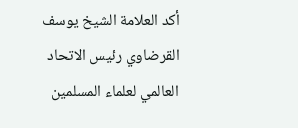أكد العلامة الشيخ يوسف القرضاوي رئيس الاتحاد العالمي لعلماء المسلمين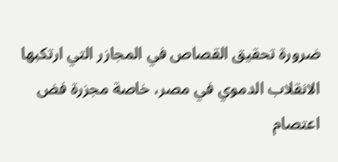ضرورة تحقيق القصاص في المجازر التي ارتكبها الانقلاب الدموي في مصر، خاصة مجزرة فض اعتصام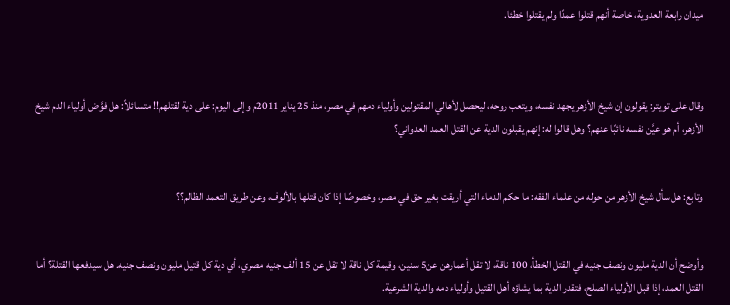ميدان رابعة العدوية، خاصة أنهم قتلوا عمدًا ولم يقتلوا خطئا.



وقال على تويتر: يقولون إن شيخ الأزهر يجهد نفسه، ويتعب روحه، ليحصل لأهالي المقتولين وأولياء دمهم في مصر، منذ 25 يناير 2011م وإلى اليوم: على دية لقتلهم!! متسائلاً: هل فوَّض أولياء الدم شيخ الأزهر، أم هو عيَّن نفسه نائبًا عنهم؟ وهل قالوا له: إنهم يقبلون الدية عن القتل العمد العدواني؟


وتابع: هل سأل شيخ الأزهر من حوله من علماء الفقه: ما حكم الدماء التي أريقت بغير حق في مصر، وخصوصًا إذا كان قتلها بالألوف، وعن طريق التعمد الظالم؟؟


وأوضح أن الدية مليون ونصف جنيه في القتل الخطأ، 100 ناقة، لا تقل أعمارهن عن5 سنين، وقيمة كل ناقة لا تقل عن 15 ألف جنيه مصري، أي دية كل قتيل مليون ونصف جنيه. هل سيدفعها القتلة؟ أما القتل العمد، إذا قبل الأولياء الصلح، فتقدر الدية بما يشاؤه أهل القتيل وأولياء دمه والدية الشرعية.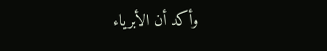وأكد أن الأبرياء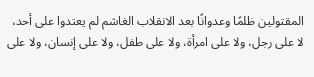المقتولين ظلمًا وعدوانًا بعد الانقلاب الغاشم لم يعتدوا على أحد، لا على رجل، ولا على امرأة، ولا على طفل، ولا على إنسان، ولا على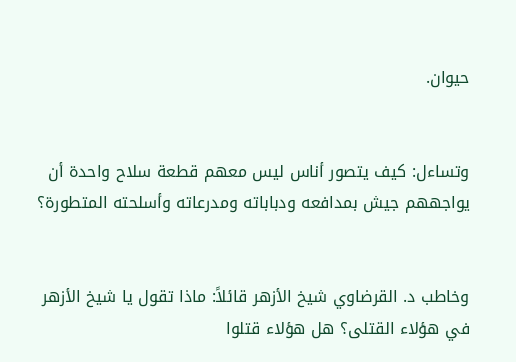حيوان.


وتساءل: كيف يتصور أناس ليس معهم قطعة سلاح واحدة أن يواجههم جيش بمدافعه ودباباته ومدرعاته وأسلحته المتطورة؟


وخاطب د. القرضاوي شيخ الأزهر قائلاً: ماذا تقول يا شيخ الأزهر في هؤلاء القتلى؟ هل هؤلاء قتلوا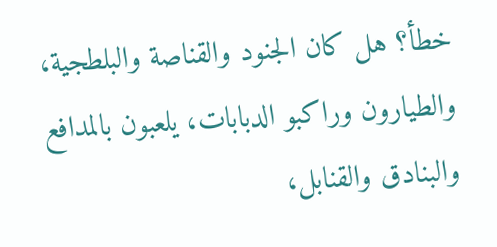خطأ؟ هل كان الجنود والقناصة والبلطجية، والطيارون وراكبو الدبابات، يلعبون بالمدافع والبنادق والقنابل،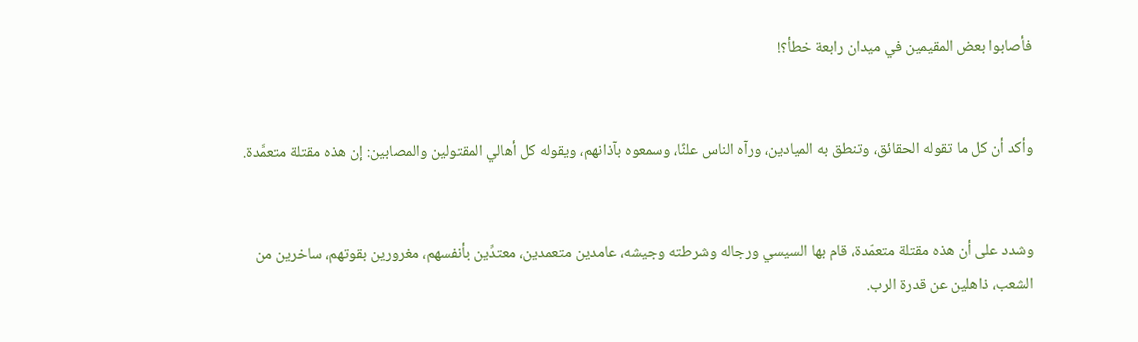فأصابوا بعض المقيمين في ميدان رابعة خطأ؟!


وأكد أن كل ما تقوله الحقائق، وتنطق به الميادين، ورآه الناس علنًا، وسمعوه بآذانهم، ويقوله كل أهالي المقتولين والمصابين: إن هذه مقتلة متعمَّدة.


وشدد على أن هذه مقتلة متعمّدة، قام بها السيسي ورجاله وشرطته وجيشه، عامدين متعمدين، معتدِّين بأنفسهم، مغرورين بقوتهم، ساخرين من الشعب، ذاهلين عن قدرة الرب.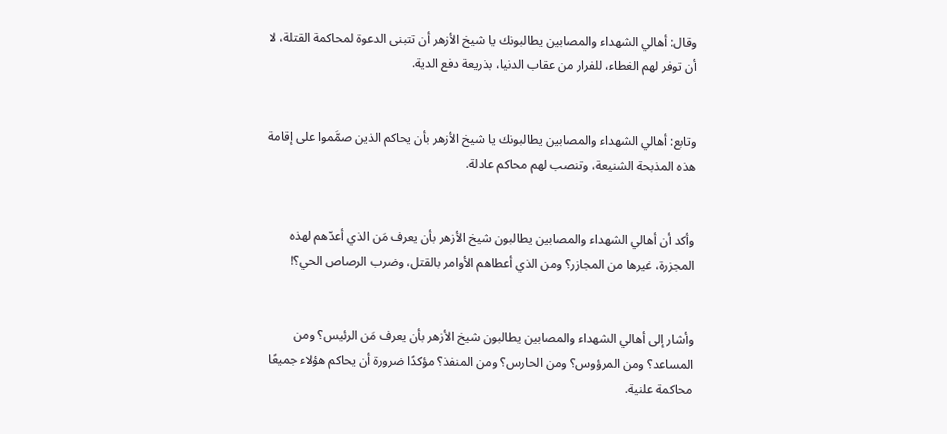وقال: أهالي الشهداء والمصابين يطالبونك يا شيخ الأزهر أن تتبنى الدعوة لمحاكمة القتلة، لا أن توفر لهم الغطاء، للفرار من عقاب الدنيا، بذريعة دفع الدية.


وتابع: أهالي الشهداء والمصابين يطالبونك يا شيخ الأزهر بأن يحاكم الذين صمَّموا على إقامة هذه المذبحة الشنيعة، وتنصب لهم محاكم عادلة.


وأكد أن أهالي الشهداء والمصابين يطالبون شيخ الأزهر بأن يعرف مَن الذي أعدّهم لهذه المجزرة، غيرها من المجازر؟ ومن الذي أعطاهم الأوامر بالقتل، وضرب الرصاص الحي؟!


وأشار إلى أهالي الشهداء والمصابين يطالبون شيخ الأزهر بأن يعرف مَن الرئيس؟ ومن المساعد؟ ومن المرؤوس؟ ومن الحارس؟ ومن المنفذ؟ مؤكدًا ضرورة أن يحاكم هؤلاء جميعًا محاكمة علنية.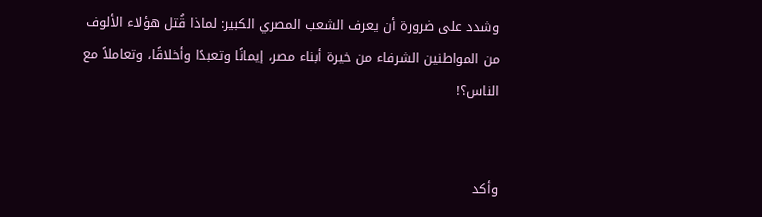وشدد على ضرورة أن يعرف الشعب المصري الكبير: لماذا قُتل هؤلاء الألوف من المواطنين الشرفاء من خيرة أبناء مصر، إيمانًا وتعبدًا وأخلاقًا، وتعاملاً مع الناس؟!


وأكد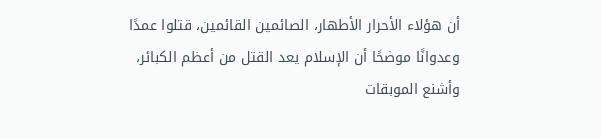أن هؤلاء الأحرار الأطهار، الصائمين القائمين، قتلوا عمدًا وعدوانًا موضحًا أن الإسلام يعد القتل من أعظم الكبائر، وأشنع الموبقات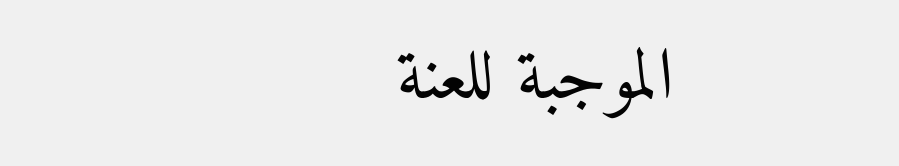الموجبة للعنة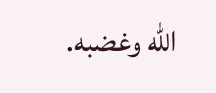الله وغضبه.